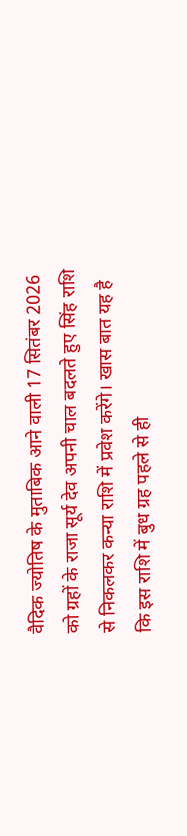वैदिक ज्योतिष के मुताबिक आने वाली 17 सितंबर 2026 को ग्रहों के राजा सूर्य देव अपनी चाल बदलते हुए सिंह राशि से निकलकर कन्या राशि में प्रवेश करेंगे। खास बात यह है कि इस राशि में बुध ग्रह पहले से ही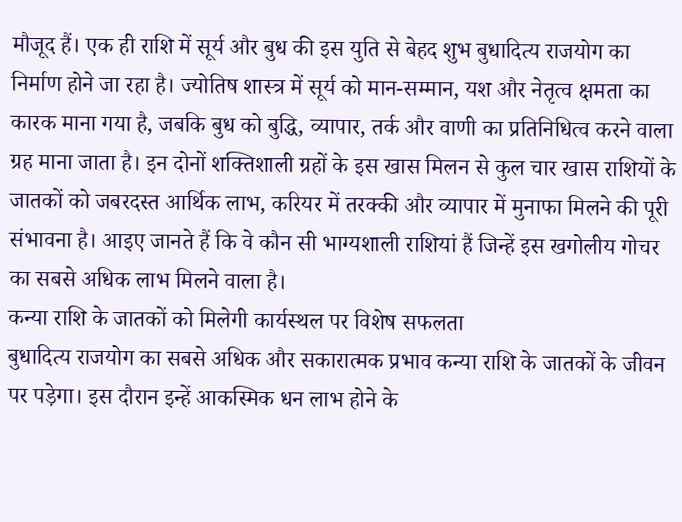मौजूद हैं। एक ही राशि में सूर्य और बुध की इस युति से बेहद शुभ बुधादित्य राजयोग का निर्माण होने जा रहा है। ज्योतिष शास्त्र में सूर्य को मान-सम्मान, यश और नेतृत्व क्षमता का कारक माना गया है, जबकि बुध को बुद्धि, व्यापार, तर्क और वाणी का प्रतिनिधित्व करने वाला ग्रह माना जाता है। इन दोनों शक्तिशाली ग्रहों के इस खास मिलन से कुल चार खास राशियों के जातकों को जबरदस्त आर्थिक लाभ, करियर में तरक्की और व्यापार में मुनाफा मिलने की पूरी संभावना है। आइए जानते हैं कि वे कौन सी भाग्यशाली राशियां हैं जिन्हें इस खगोलीय गोचर का सबसे अधिक लाभ मिलने वाला है।
कन्या राशि के जातकों को मिलेगी कार्यस्थल पर विशेष सफलता
बुधादित्य राजयोग का सबसे अधिक और सकारात्मक प्रभाव कन्या राशि के जातकों के जीवन पर पड़ेगा। इस दौरान इन्हें आकस्मिक धन लाभ होने के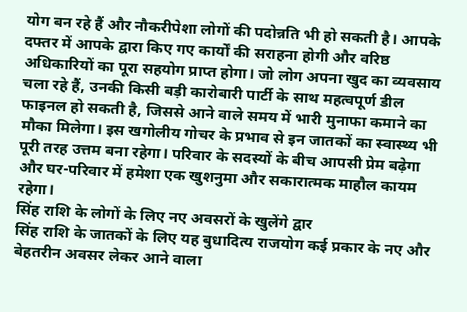योग बन रहे हैं और नौकरीपेशा लोगों की पदोन्नति भी हो सकती है। आपके दफ्तर में आपके द्वारा किए गए कार्यों की सराहना होगी और वरिष्ठ अधिकारियों का पूरा सहयोग प्राप्त होगा। जो लोग अपना खुद का व्यवसाय चला रहे हैं, उनकी किसी बड़ी कारोबारी पार्टी के साथ महत्वपूर्ण डील फाइनल हो सकती है, जिससे आने वाले समय में भारी मुनाफा कमाने का मौका मिलेगा। इस खगोलीय गोचर के प्रभाव से इन जातकों का स्वास्थ्य भी पूरी तरह उत्तम बना रहेगा। परिवार के सदस्यों के बीच आपसी प्रेम बढ़ेगा और घर-परिवार में हमेशा एक खुशनुमा और सकारात्मक माहौल कायम रहेगा।
सिंह राशि के लोगों के लिए नए अवसरों के खुलेंगे द्वार
सिंह राशि के जातकों के लिए यह बुधादित्य राजयोग कई प्रकार के नए और बेहतरीन अवसर लेकर आने वाला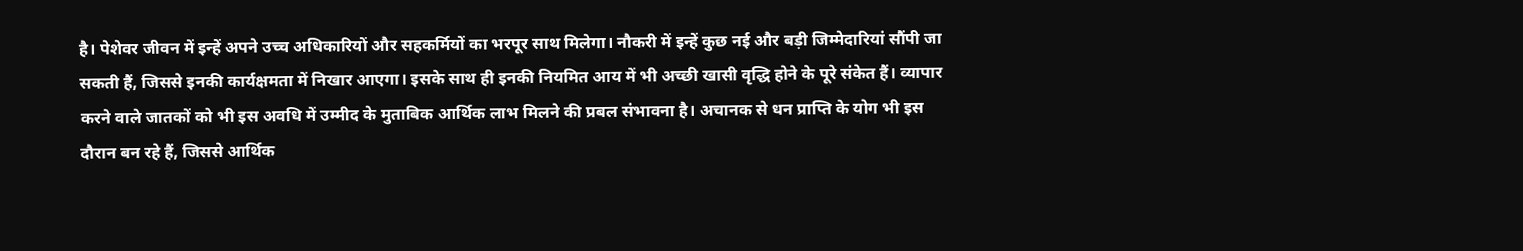है। पेशेवर जीवन में इन्हें अपने उच्च अधिकारियों और सहकर्मियों का भरपूर साथ मिलेगा। नौकरी में इन्हें कुछ नई और बड़ी जिम्मेदारियां सौंपी जा सकती हैं, जिससे इनकी कार्यक्षमता में निखार आएगा। इसके साथ ही इनकी नियमित आय में भी अच्छी खासी वृद्धि होने के पूरे संकेत हैं। व्यापार करने वाले जातकों को भी इस अवधि में उम्मीद के मुताबिक आर्थिक लाभ मिलने की प्रबल संभावना है। अचानक से धन प्राप्ति के योग भी इस दौरान बन रहे हैं, जिससे आर्थिक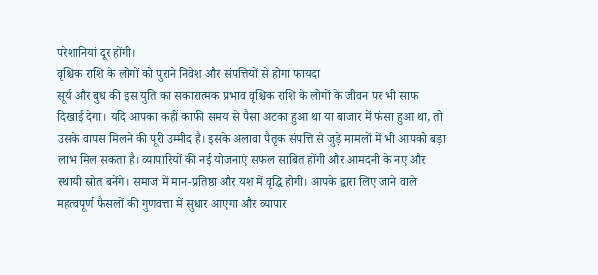परेशानियां दूर होंगी।
वृश्चिक राशि के लोगों को पुराने निवेश और संपत्तियों से होगा फायदा
सूर्य और बुध की इस युति का सकारात्मक प्रभाव वृश्चिक राशि के लोगों के जीवन पर भी साफ दिखाई देगा। यदि आपका कहीं काफी समय से पैसा अटका हुआ था या बाजार में फंसा हुआ था, तो उसके वापस मिलने की पूरी उम्मीद है। इसके अलावा पैतृक संपत्ति से जुड़े मामलों में भी आपको बड़ा लाभ मिल सकता है। व्यापारियों की नई योजनाएं सफल साबित होंगी और आमदनी के नए और स्थायी स्रोत बनेंगे। समाज में मान-प्रतिष्ठा और यश में वृद्धि होगी। आपके द्वारा लिए जाने वाले महत्वपूर्ण फैसलों की गुणवत्ता में सुधार आएगा और व्यापार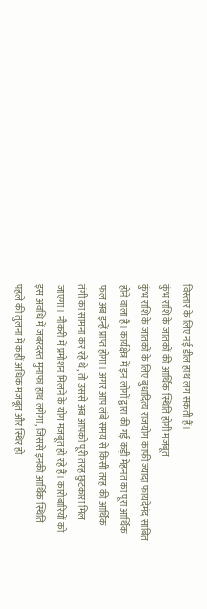विस्तार के लिए नई डील हाथ लग सकती हैं।
कुंभ राशि के जातकों की आर्थिक स्थिति होगी मजबूत
कुंभ राशि के जातकों के लिए बुधादित्य राजयोग काफी ज्यादा फायदेमंद साबित होने वाला है। कार्यक्षेत्र में इन लोगों द्वारा की गई कड़ी मेहनत का पूरा आर्थिक फल अब इन्हें प्राप्त होगा। अगर आप लंबे समय से किसी तरह की आर्थिक तंगी का सामना कर रहे थे, तो उससे अब आपको पूरी तरह छुटकारा मिल जाएगा। नौकरी में प्रमोशन मिलने के योग मजबूत हो रहे हैं। कारोबारियों को इस अवधि में जबरदस्त मुनाफा हाथ लगेगा, जिससे इनकी आर्थिक स्थिति पहले की तुलना में कहीं अधिक मजबूत और स्थिर हो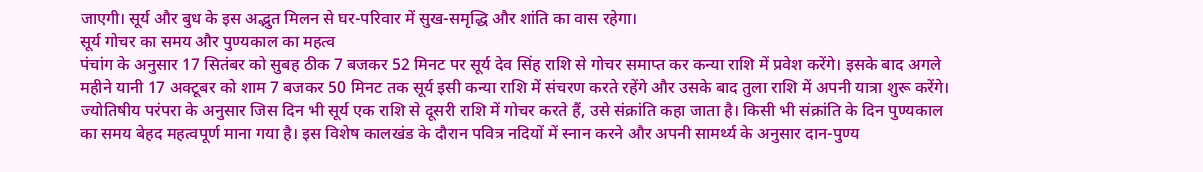जाएगी। सूर्य और बुध के इस अद्भुत मिलन से घर-परिवार में सुख-समृद्धि और शांति का वास रहेगा।
सूर्य गोचर का समय और पुण्यकाल का महत्व
पंचांग के अनुसार 17 सितंबर को सुबह ठीक 7 बजकर 52 मिनट पर सूर्य देव सिंह राशि से गोचर समाप्त कर कन्या राशि में प्रवेश करेंगे। इसके बाद अगले महीने यानी 17 अक्टूबर को शाम 7 बजकर 50 मिनट तक सूर्य इसी कन्या राशि में संचरण करते रहेंगे और उसके बाद तुला राशि में अपनी यात्रा शुरू करेंगे। ज्योतिषीय परंपरा के अनुसार जिस दिन भी सूर्य एक राशि से दूसरी राशि में गोचर करते हैं, उसे संक्रांति कहा जाता है। किसी भी संक्रांति के दिन पुण्यकाल का समय बेहद महत्वपूर्ण माना गया है। इस विशेष कालखंड के दौरान पवित्र नदियों में स्नान करने और अपनी सामर्थ्य के अनुसार दान-पुण्य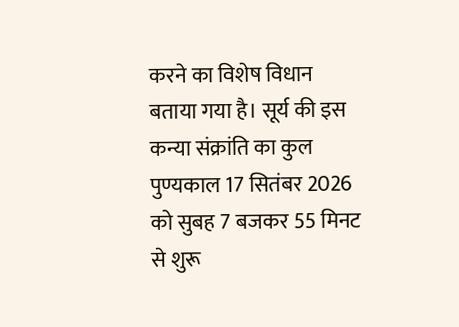करने का विशेष विधान बताया गया है। सूर्य की इस कन्या संक्रांति का कुल पुण्यकाल 17 सितंबर 2026 को सुबह 7 बजकर 55 मिनट से शुरू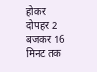होकर दोपहर 2 बजकर 16 मिनट तक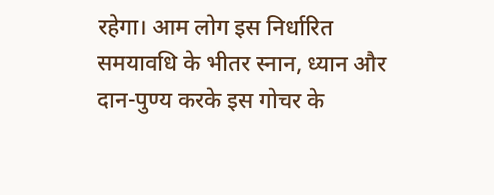रहेगा। आम लोग इस निर्धारित समयावधि के भीतर स्नान, ध्यान और दान-पुण्य करके इस गोचर के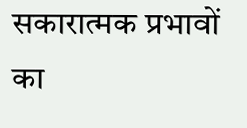सकारात्मक प्रभावों का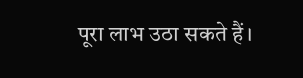पूरा लाभ उठा सकते हैं।